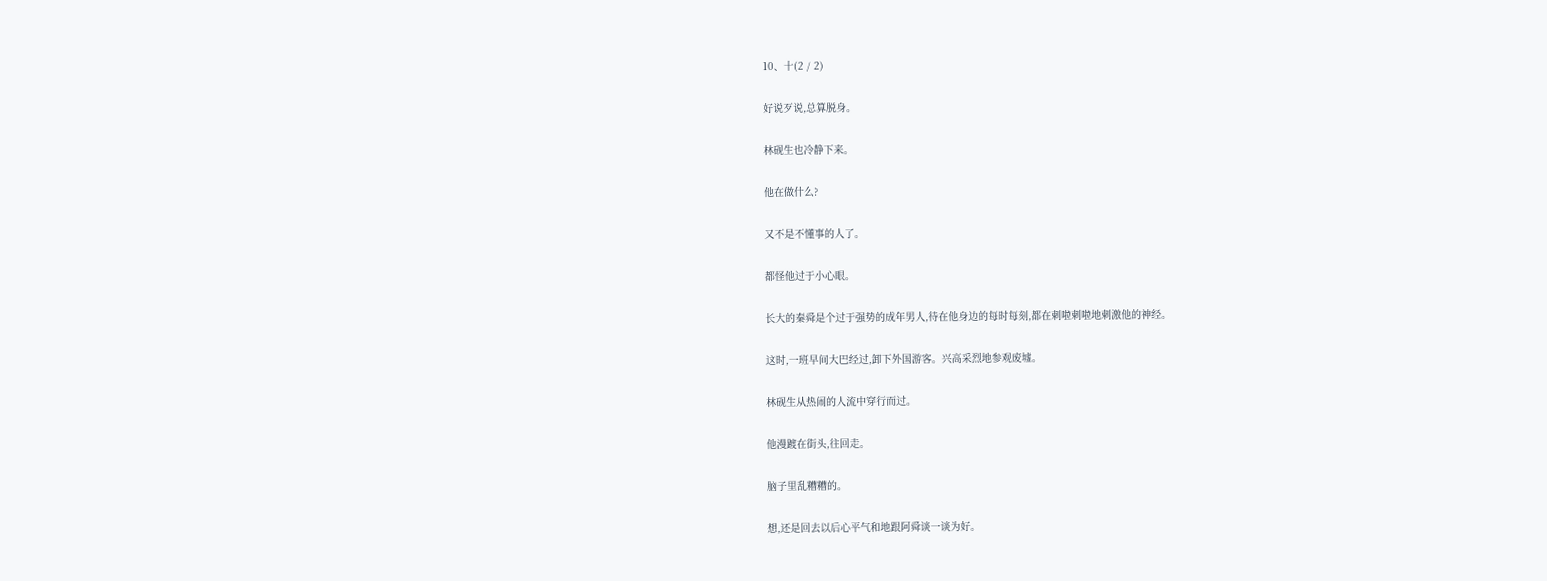10、十(2 / 2)

好说歹说,总算脱身。

林砚生也冷静下来。

他在做什么?

又不是不懂事的人了。

都怪他过于小心眼。

长大的秦舜是个过于强势的成年男人,待在他身边的每时每刻,都在刺啦刺啦地刺激他的神经。

这时,一班早间大巴经过,卸下外国游客。兴高采烈地参观废墟。

林砚生从热闹的人流中穿行而过。

他漫踱在街头,往回走。

脑子里乱糟糟的。

想,还是回去以后心平气和地跟阿舜谈一谈为好。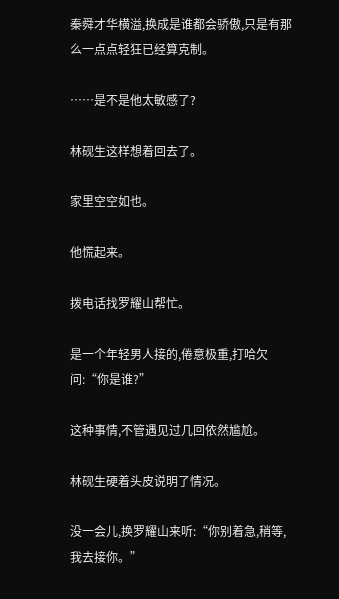秦舜才华横溢,换成是谁都会骄傲,只是有那么一点点轻狂已经算克制。

……是不是他太敏感了?

林砚生这样想着回去了。

家里空空如也。

他慌起来。

拨电话找罗耀山帮忙。

是一个年轻男人接的,倦意极重,打哈欠问:“你是谁?”

这种事情,不管遇见过几回依然尴尬。

林砚生硬着头皮说明了情况。

没一会儿,换罗耀山来听:“你别着急,稍等,我去接你。”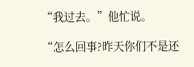“我过去。”他忙说。

“怎么回事?昨天你们不是还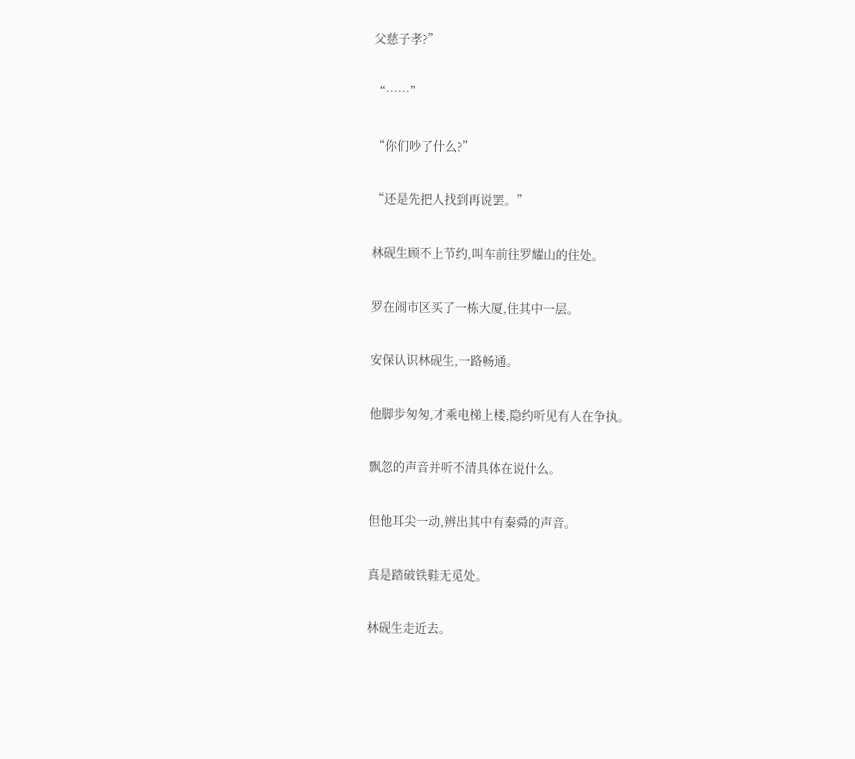父慈子孝?”

“……”

“你们吵了什么?”

“还是先把人找到再说罢。”

林砚生顾不上节约,叫车前往罗耀山的住处。

罗在闹市区买了一栋大厦,住其中一层。

安保认识林砚生,一路畅通。

他脚步匆匆,才乘电梯上楼,隐约听见有人在争执。

飘忽的声音并听不清具体在说什么。

但他耳尖一动,辨出其中有秦舜的声音。

真是踏破铁鞋无觅处。

林砚生走近去。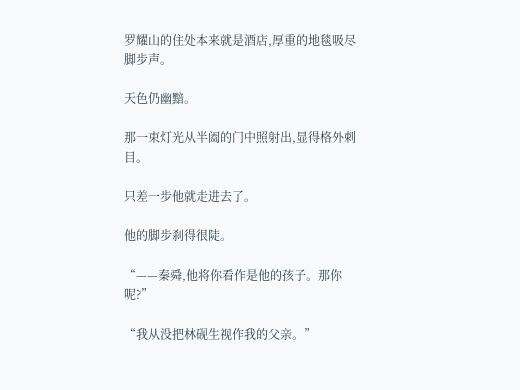罗耀山的住处本来就是酒店,厚重的地毯吸尽脚步声。

天色仍幽黯。

那一束灯光从半阖的门中照射出,显得格外刺目。

只差一步他就走进去了。

他的脚步刹得很陡。

“——秦舜,他将你看作是他的孩子。那你呢?”

“我从没把林砚生视作我的父亲。”